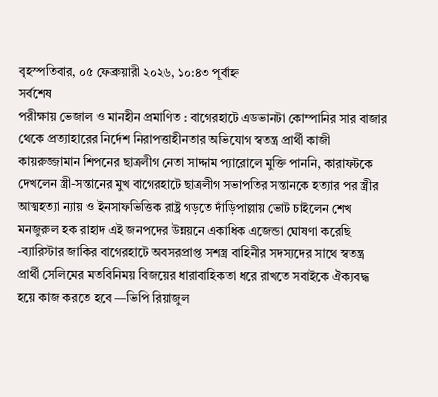বৃহস্পতিবার, ০৫ ফেব্রুয়ারী ২০২৬, ১০:৪৩ পূর্বাহ্ন
সর্বশেষ
পরীক্ষায় ভেজাল ও মানহীন প্রমাণিত : বাগেরহাটে এডভানটা কোম্পানির সার বাজার থেকে প্রত্যাহারের নির্দেশ নিরাপত্তাহীনতার অভিযোগ স্বতন্ত্র প্রার্থী কাজী কায়রুজ্জামান শিপনের ছাত্রলীগ নেতা সাদ্দাম প্যারোলে মুক্তি পাননি, কারাফটকে দেখলেন স্ত্রী-সন্তানের মুখ বাগেরহাটে ছাত্রলীগ সভাপতির সন্তানকে হত্যার পর স্ত্রীর আত্মহত্যা ন্যায় ও ইনসাফভিত্তিক রাষ্ট্র গড়তে দাঁড়িপাল্লায় ভোট চাইলেন শেখ মনজুরুল হক রাহাদ এই জনপদের উন্নয়নে একাধিক এজেন্ডা ঘোষণা করেছি -ব্যারিস্টার জাকির বাগেরহাটে অবসরপ্রাপ্ত সশস্ত্র বাহিনীর সদস্যদের সাথে স্বতন্ত্র প্রার্থী সেলিমের মতবিনিময় বিজয়ের ধারাবাহিকতা ধরে রাখতে সবাইকে ঐক্যবদ্ধ হয়ে কাজ করতে হবে —ভিপি রিয়াজুল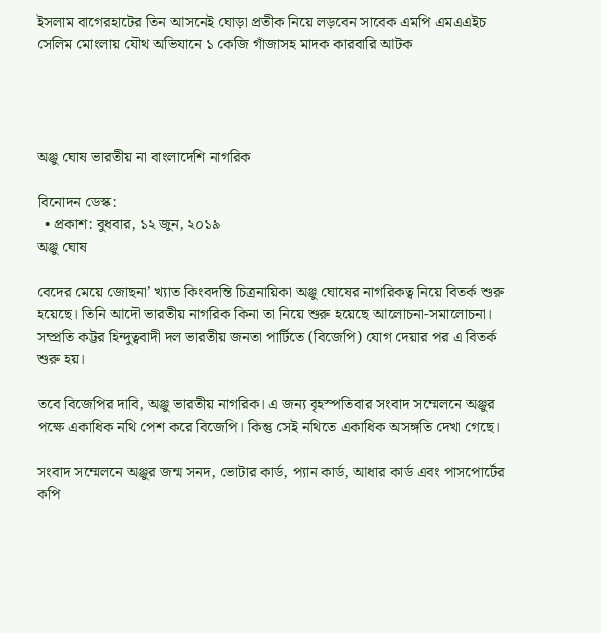ইসলাম বাগেরহাটের তিন আসনেই ঘোড়া প্রতীক নিয়ে লড়বেন সাবেক এমপি এমএএইচ সেলিম মোংলায় যৌথ অভিযানে ১ কেজি গাঁজাসহ মাদক কারবারি আটক




অঞ্জু ঘোষ ভারতীয় না বাংলাদেশি নাগরিক

বিনোদন ডেস্ক:
  • প্রকাশ: বুধবার, ১২ জুন, ২০১৯
অঞ্জু ঘোষ

বেদের মেয়ে জোছনা’ খ্যাত কিংবদন্তি চিত্রনায়িকা অঞ্জু ঘোষের নাগরিকত্ব নিয়ে বিতর্ক শুরু হয়েছে। তিনি আদৌ ভারতীয় নাগরিক কিনা তা নিয়ে শুরু হয়েছে আলোচনা-সমালোচনা। সম্প্রতি কট্টর হিন্দুত্ববাদী দল ভারতীয় জনতা পার্টিতে (বিজেপি) যোগ দেয়ার পর এ বিতর্ক শুরু হয়।

তবে বিজেপির দাবি, অঞ্জু ভারতীয় নাগরিক। এ জন্য বৃহস্পতিবার সংবাদ সম্মেলনে অঞ্জুর পক্ষে একাধিক নথি পেশ করে বিজেপি। কিন্তু সেই নথিতে একাধিক অসঙ্গতি দেখা গেছে।

সংবাদ সম্মেলনে অঞ্জুর জন্ম সনদ, ভোটার কার্ড, প্যান কার্ড, আধার কার্ড এবং পাসপোর্টের কপি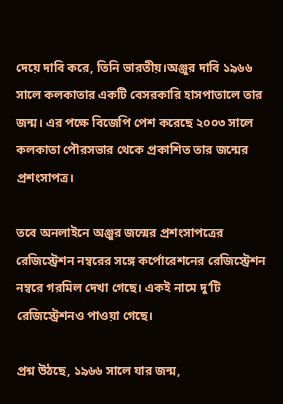দেয়ে দাবি করে, তিনি ভারতীয়।অঞ্জুর দাবি ১৯৬৬ সালে কলকাতার একটি বেসরকারি হাসপাতালে তার জন্ম। এর পক্ষে বিজেপি পেশ করেছে ২০০৩ সালে কলকাতা পৌরসভার থেকে প্রকাশিত তার জন্মের প্রশংসাপত্র।

তবে অনলাইনে অঞ্জুর জন্মের প্রশংসাপত্রের রেজিস্ট্রেশন নম্বরের সঙ্গে কর্পোরেশনের রেজিস্ট্রেশন নম্বরে গরমিল দেখা গেছে। একই নামে দু’টি রেজিস্ট্রেশনও পাওয়া গেছে।

প্রশ্ন উঠছে, ১৯৬৬ সালে যার জন্ম,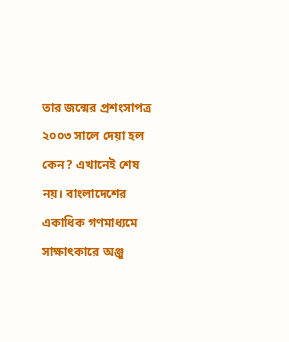তার জন্মের প্রশংসাপত্র ২০০৩ সালে দেয়া হল কেন? এখানেই শেষ নয়। বাংলাদেশের একাধিক গণমাধ্যমে সাক্ষাৎকারে অঞ্জু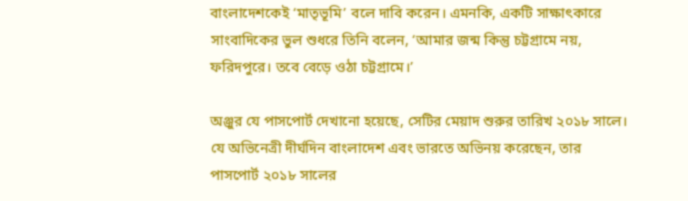বাংলাদেশকেই ‘মাতৃভূমি’ বলে দাবি করেন। এমনকি, একটি সাক্ষাৎকারে সাংবাদিকের ভুল শুধরে তিনি বলেন, ‘আমার জন্ম কিন্তু চট্টগ্রামে নয়, ফরিদপুরে। তবে বেড়ে ওঠা চট্টগ্রামে।’

অঞ্জুর যে পাসপোর্ট দেখানো হয়েছে, সেটির মেয়াদ শুরুর তারিখ ২০১৮ সালে। যে অভিনেত্রী দীর্ঘদিন বাংলাদেশ এবং ভারতে অভিনয় করেছেন, তার পাসপোর্ট ২০১৮ সালের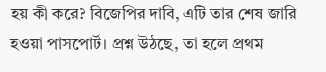হয় কী করে? বিজেপির দাবি, এটি তার শেষ জারি হওয়া পাসপোর্ট। প্রশ্ন উঠছে, তা হলে প্রথম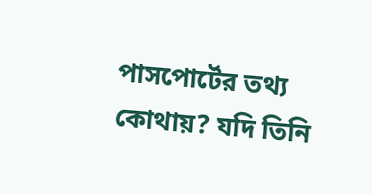পাসপোর্টের তথ্য কোথায়? যদি তিনি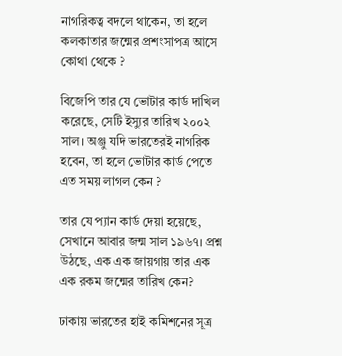নাগরিকত্ব বদলে থাকেন, তা হলে কলকাতার জন্মের প্রশংসাপত্র আসে কোথা থেকে ?

বিজেপি তার যে ভোটার কার্ড দাখিল করেছে, সেটি ইস্যুর তারিখ ২০০২ সাল। অঞ্জু যদি ভারতেরই নাগরিক হবেন, তা হলে ভোটার কার্ড পেতে এত সময় লাগল কেন ?

তার যে প্যান কার্ড দেয়া হয়েছে, সেখানে আবার জন্ম সাল ১৯৬৭। প্রশ্ন উঠছে, এক এক জায়গায় তার এক এক রকম জন্মের তারিখ কেন?

ঢাকায় ভারতের হাই কমিশনের সূত্র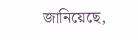জানিয়েছে,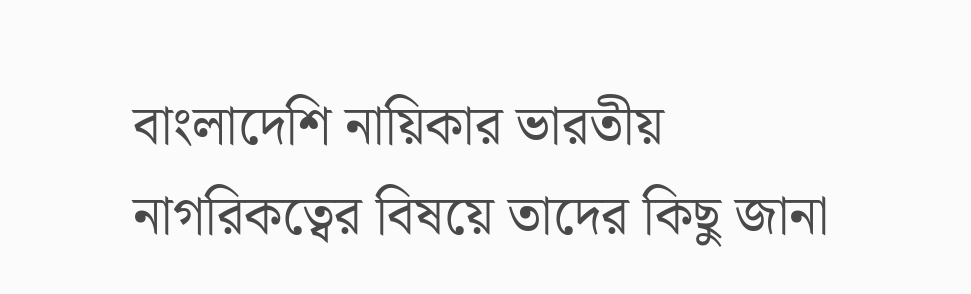বাংলাদেশি নায়িকার ভারতীয় নাগরিকত্বের বিষয়ে তাদের কিছু জানা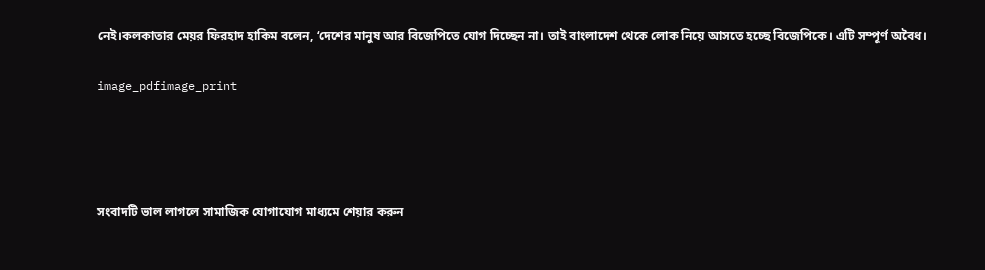নেই।কলকাতার মেয়র ফিরহাদ হাকিম বলেন, ‘দেশের মানুষ আর বিজেপিতে যোগ দিচ্ছেন না। তাই বাংলাদেশ থেকে লোক নিয়ে আসতে হচ্ছে বিজেপিকে। এটি সম্পূর্ণ অবৈধ।

image_pdfimage_print




সংবাদটি ভাল লাগলে সামাজিক যোগাযোগ মাধ্যমে শেয়ার করুন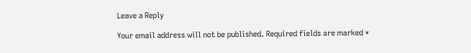Leave a Reply

Your email address will not be published. Required fields are marked *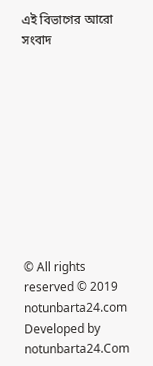এই বিভাগের আরো সংবাদ










© All rights reserved © 2019 notunbarta24.com
Developed by notunbarta24.Com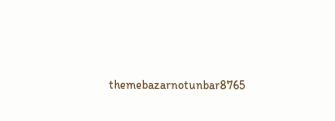themebazarnotunbar8765